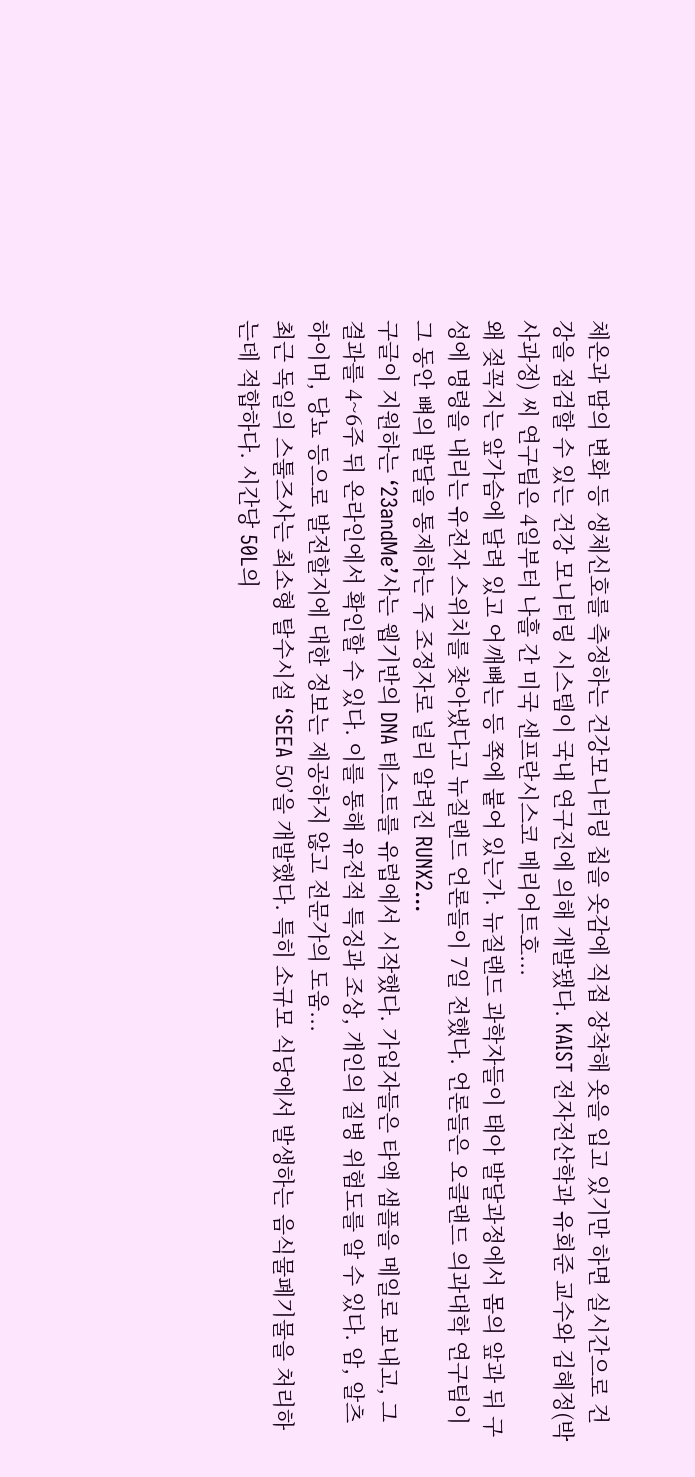체온과 땀의 변화 등 생체신호를 측정하는 건강모니터링 칩을 옷감에 직접 장착해 옷을 입고 있기만 하면 실시간으로 건강을 점검할 수 있는 건강 모니터링 시스템이 국내 연구진에 의해 개발됐다. KAIST 전자전산학과 유회준 교수와 김혜정(박사과정) 씨 연구팀은 4일부터 나흘 간 미국 샌프란시스코 메리어트호...
왜 젖꼭지는 앞가슴에 달려 있고 어깨뼈는 등 쪽에 붙어 있는가. 뉴질랜드 과학자들이 태아 발달과정에서 몸의 앞과 뒤 구성에 명령을 내리는 유전자 스위치를 찾아냈다고 뉴질랜드 언론들이 7일 전했다. 언론들은 오클랜드 의과대학 연구팀이 그 동안 뼈의 발달을 통제하는 주 조정자로 널리 알려진 RUNX2...
구글이 지원하는 ‘23andMe’사는 웹기반의 DNA 테스트를 유럽에서 시작했다. 가입자들은 타액 샘플을 메일로 보내고, 그 결과를 4~6주 뒤 온라인에서 확인할 수 있다. 이를 통해 유전적 특징과 조상, 개인의 질병 위험도를 알 수 있다. 암, 알츠하이머, 당뇨 등으로 발전할지에 대한 정보는 제공하지 않고 전문가의 도움...
최근 독일의 스툴즈사는 최소형 탈수시설 ‘SEEA 50’을 개발했다. 특히 소규모 식당에서 발생하는 음식물폐기물을 처리하는데 적합하다. 시간당 50L의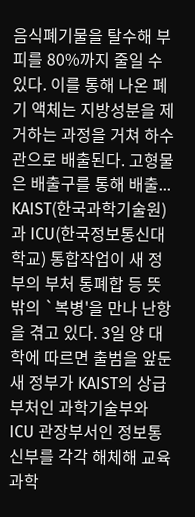음식폐기물을 탈수해 부피를 80%까지 줄일 수 있다. 이를 통해 나온 폐기 액체는 지방성분을 제거하는 과정을 거쳐 하수관으로 배출된다. 고형물은 배출구를 통해 배출...
KAIST(한국과학기술원)과 ICU(한국정보통신대학교) 통합작업이 새 정부의 부처 통폐합 등 뜻밖의 `복병'을 만나 난항을 겪고 있다. 3일 양 대학에 따르면 출범을 앞둔 새 정부가 KAIST의 상급 부처인 과학기술부와 ICU 관장부서인 정보통신부를 각각 해체해 교육과학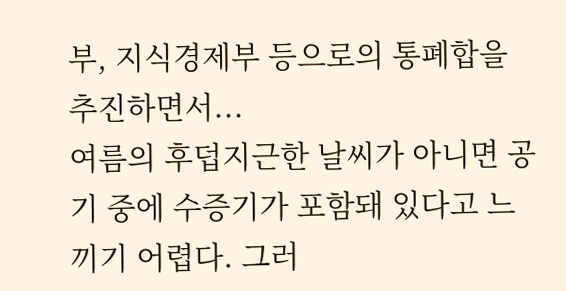부, 지식경제부 등으로의 통폐합을 추진하면서...
여름의 후덥지근한 날씨가 아니면 공기 중에 수증기가 포함돼 있다고 느끼기 어렵다. 그러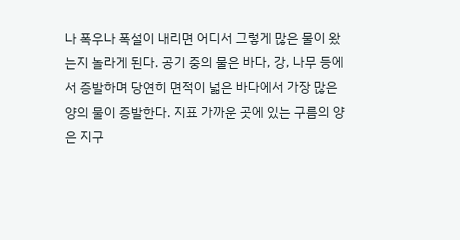나 폭우나 폭설이 내리면 어디서 그렇게 많은 물이 왔는지 놀라게 된다. 공기 중의 물은 바다, 강, 나무 등에서 증발하며 당연히 면적이 넓은 바다에서 가장 많은 양의 물이 증발한다. 지표 가까운 곳에 있는 구름의 양은 지구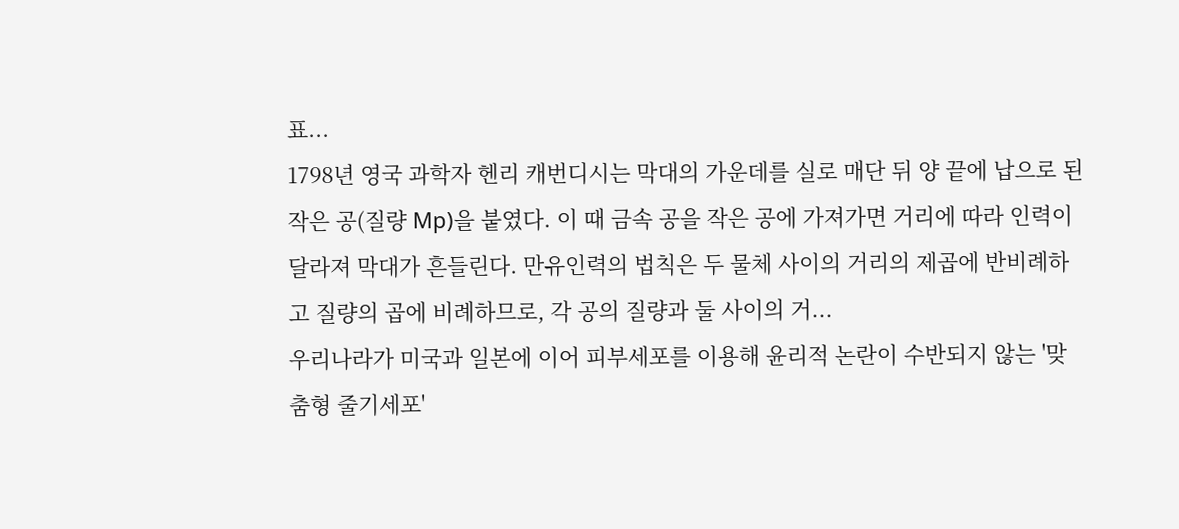표...
1798년 영국 과학자 헨리 캐번디시는 막대의 가운데를 실로 매단 뒤 양 끝에 납으로 된 작은 공(질량 Mp)을 붙였다. 이 때 금속 공을 작은 공에 가져가면 거리에 따라 인력이 달라져 막대가 흔들린다. 만유인력의 법칙은 두 물체 사이의 거리의 제곱에 반비례하고 질량의 곱에 비례하므로, 각 공의 질량과 둘 사이의 거...
우리나라가 미국과 일본에 이어 피부세포를 이용해 윤리적 논란이 수반되지 않는 '맞춤형 줄기세포'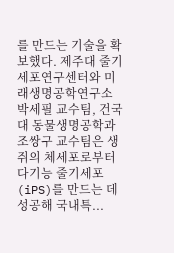를 만드는 기술을 확보했다. 제주대 줄기세포연구센터와 미래생명공학연구소 박세필 교수팀, 건국대 동물생명공학과 조쌍구 교수팀은 생쥐의 체세포로부터 다기능 줄기세포(iPS)를 만드는 데 성공해 국내특...